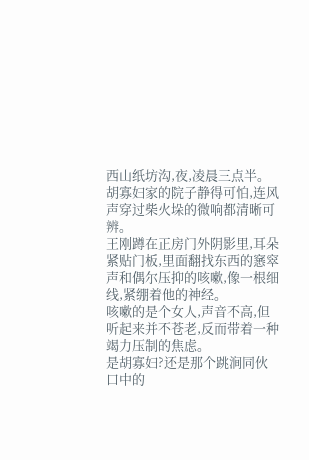西山纸坊沟,夜,凌晨三点半。
胡寡妇家的院子静得可怕,连风声穿过柴火垛的微响都清晰可辨。
王刚蹲在正房门外阴影里,耳朵紧贴门板,里面翻找东西的窸窣声和偶尔压抑的咳嗽,像一根细线,紧绷着他的神经。
咳嗽的是个女人,声音不高,但听起来并不苍老,反而带着一种竭力压制的焦虑。
是胡寡妇?还是那个跳涧同伙口中的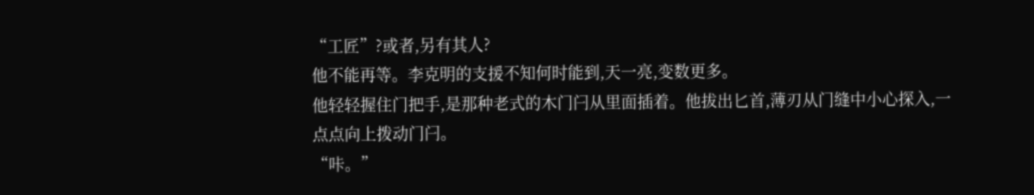“工匠”?或者,另有其人?
他不能再等。李克明的支援不知何时能到,天一亮,变数更多。
他轻轻握住门把手,是那种老式的木门闩从里面插着。他拔出匕首,薄刃从门缝中小心探入,一点点向上拨动门闩。
“咔。”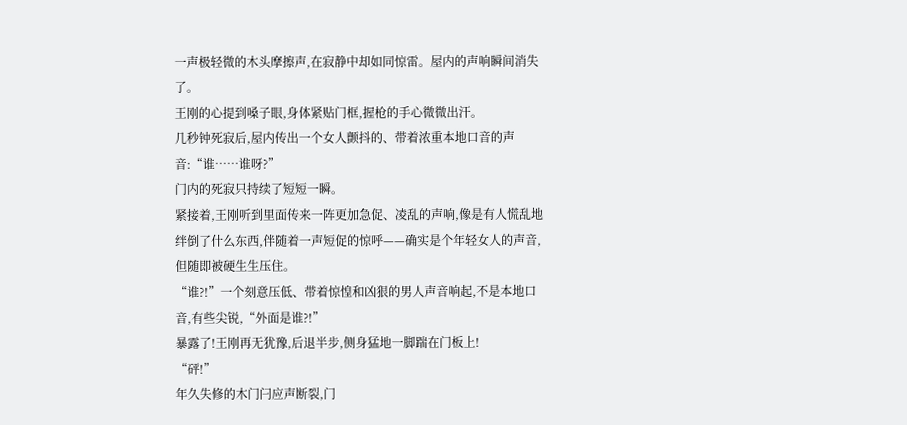一声极轻微的木头摩擦声,在寂静中却如同惊雷。屋内的声响瞬间消失了。
王刚的心提到嗓子眼,身体紧贴门框,握枪的手心微微出汗。
几秒钟死寂后,屋内传出一个女人颤抖的、带着浓重本地口音的声音:“谁……谁呀?”
门内的死寂只持续了短短一瞬。
紧接着,王刚听到里面传来一阵更加急促、凌乱的声响,像是有人慌乱地绊倒了什么东西,伴随着一声短促的惊呼——确实是个年轻女人的声音,但随即被硬生生压住。
“谁?!”一个刻意压低、带着惊惶和凶狠的男人声音响起,不是本地口音,有些尖锐,“外面是谁?!”
暴露了!王刚再无犹豫,后退半步,侧身猛地一脚踹在门板上!
“砰!”
年久失修的木门闩应声断裂,门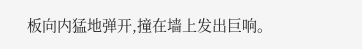板向内猛地弹开,撞在墙上发出巨响。